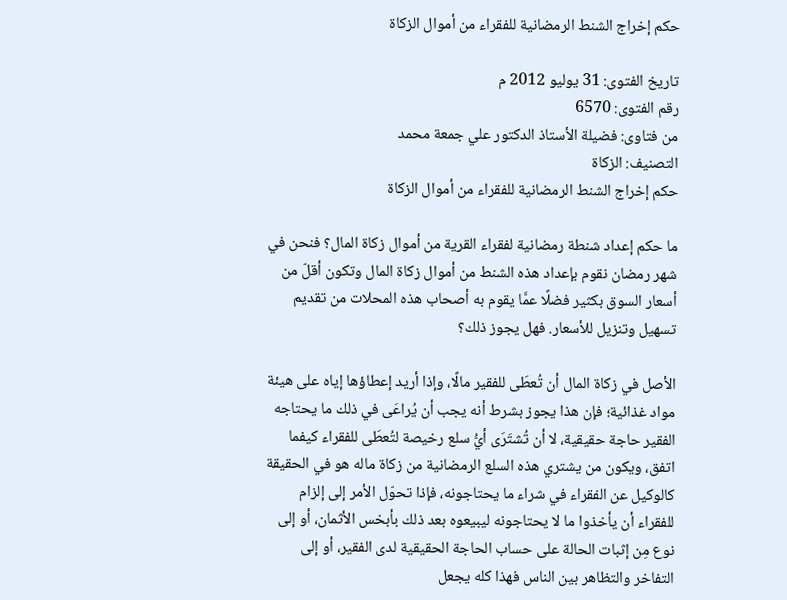حكم إخراج الشنط الرمضانية للفقراء من أموال الزكاة

تاريخ الفتوى: 31 يوليو 2012 م
رقم الفتوى: 6570
من فتاوى: فضيلة الأستاذ الدكتور علي جمعة محمد
التصنيف: الزكاة
حكم إخراج الشنط الرمضانية للفقراء من أموال الزكاة

ما حكم إعداد شنطة رمضانية لفقراء القرية من أموال زكاة المال؟ فنحن في شهر رمضان نقوم بإعداد هذه الشنط من أموال زكاة المال وتكون أقلّ من أسعار السوق بكثير فضلًا عمَّا يقوم به أصحاب هذه المحلات من تقديم تسهيل وتنزيل للأسعار. فهل يجوز ذلك؟

الأصل في زكاة المال أن تُعطَى للفقير مالًا، وإذا أريد إعطاؤها إياه على هيئة مواد غذائية؛ فإن هذا يجوز بشرط أنه يجب أن يُراعَى في ذلك ما يحتاجه الفقير حاجة حقيقية، لا أن تُشتَرَى أيُّ سلع رخيصة لتُعطَى للفقراء كيفما اتفق، ويكون من يشتري هذه السلع الرمضانية من زكاة ماله هو في الحقيقة كالوكيل عن الفقراء في شراء ما يحتاجونه، فإذا تحوّل الأمر إلى إلزام للفقراء أن يأخذوا ما لا يحتاجونه ليبيعوه بعد ذلك بأبخس الأثمان، أو إلى نوع مِن إثبات الحالة على حساب الحاجة الحقيقية لدى الفقير، أو إلى التفاخر والتظاهر بين الناس فهذا كله يجعل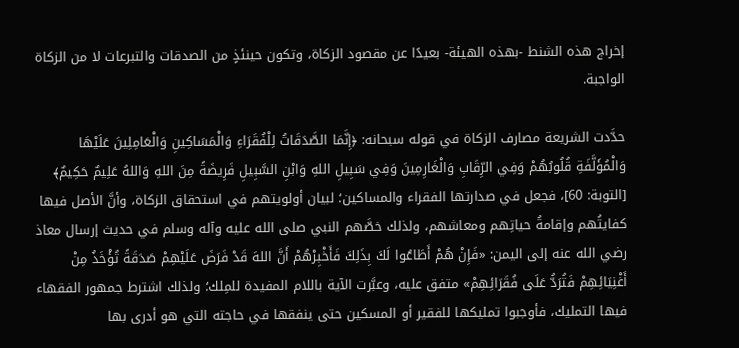إخراج هذه الشنط -بهذه الهيئة- بعيدًا عن مقصود الزكاة، وتكون حينئذٍ من الصدقات والتبرعات لا من الزكاة الواجبة.

حدَّدت الشريعة مصارف الزكاة في قوله سبحانه: ﴿إِنَّمَا الصَّدَقَاتُ لِلْفُقَرَاءِ وَالْمَسَاكِينِ وَالْعَامِلِينَ عَلَيْهَا وَالْمُؤَلَّفَةِ قُلُوبُهُمْ وَفِي الرِّقَابِ وَالْغَارِمِينَ وَفِي سَبِيلِ اللهِ وَابْنِ السَّبِيلِ فَرِيضَةً مِنَ اللهِ وَاللهُ عَلِيمٌ حَكِيمٌ﴾ [التوبة: 60]، فجعل في صدارتها الفقراء والمساكين؛ لبيان أولويتهم في استحقاق الزكاة، وأنَّ الأصل فيها كفايتُهم وإقامةُ حياتِهم ومعاشهم، ولذلك خصَّهم النبي صلى الله عليه وآله وسلم في حديث إرسال معاذ رضي الله عنه إلى اليمن: «فَإِنْ هُمْ أَطَاعُوا لَكَ بِذَلِكَ فَأَخْبِرْهُمْ أَنَّ اللهَ قَدْ فَرَضَ عَلَيْهِمْ صَدَقَةً تُؤْخَذُ مِنْ أَغْنِيَائِهِمْ فَتُرَدُّ عَلَى فُقَرَائِهِمْ» متفق عليه، وعبَّرت الآية باللام المفيدة للمِلك؛ ولذلك اشترط جمهور الفقهاء فيها التمليك، فأوجبوا تمليكها للفقير أو المسكين حتى ينفقها في حاجته التي هو أدرى بها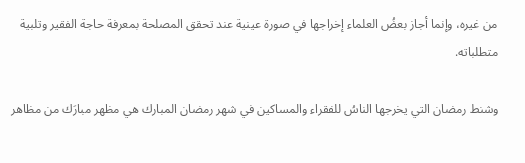من غيره، وإنما أجاز بعضُ العلماء إخراجها في صورة عينية عند تحقق المصلحة بمعرفة حاجة الفقير وتلبية متطلباته.

وشنط رمضان التي يخرجها الناسُ للفقراء والمساكين في شهر رمضان المبارك هي مظهر مبارَك من مظاهر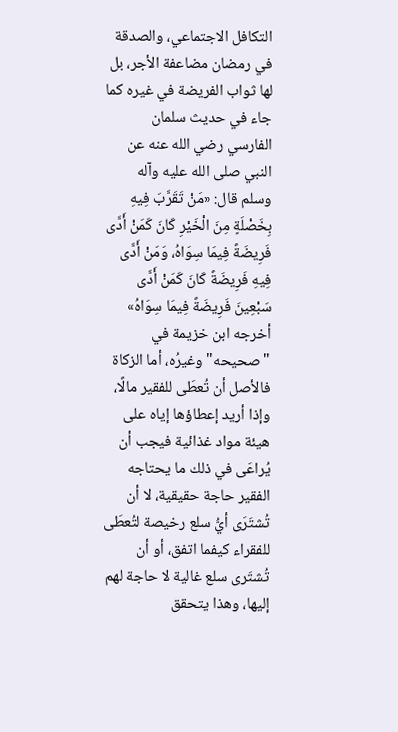التكافل الاجتماعي، والصدقة في رمضان مضاعفة الأجر، بل لها ثواب الفريضة في غيره كما جاء في حديث سلمان الفارسي رضي الله عنه عن النبي صلى الله عليه وآله وسلم قال: «مَنْ تَقَرَّبَ فِيهِ بِخَصْلَةٍ مِنَ الْخَيْرِ كَانَ كَمَنْ أَدَّى فَرِيضَةً فِيمَا سِوَاهُ، وَمَنْ أَدَّى فِيهِ فَرِيضَةً كَانَ كَمَنْ أَدَّى سَبْعِينَ فَرِيضَةً فِيمَا سِوَاهُ» أخرجه ابن خزيمة في "صحيحه" وغيرُه، أما الزكاة فالأصل أن تُعطَى للفقير مالًا، وإذا أريد إعطاؤها إياه على هيئة مواد غذائية فيجب أن يُراعَى في ذلك ما يحتاجه الفقير حاجة حقيقية، لا أن تُشتَرَى أيُّ سلع رخيصة لتُعطَى للفقراء كيفما اتفق، أو أن تُشتَرى سلع غالية لا حاجة لهم إليها، وهذا يتحقق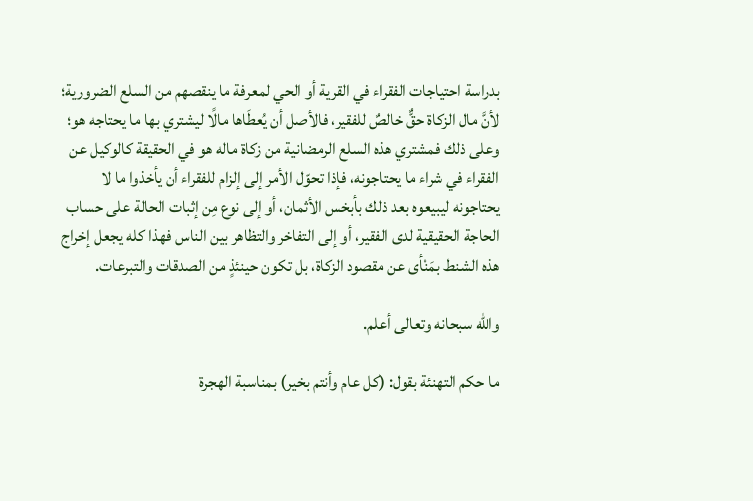بدراسة احتياجات الفقراء في القرية أو الحي لمعرفة ما ينقصهم من السلع الضرورية؛ لأنَّ مال الزكاة حقٌّ خالصٌ للفقير، فالأصل أن يُعطَاها مالًا ليشتري بها ما يحتاجه هو؛ وعلى ذلك فمشتري هذه السلع الرمضانية من زكاة ماله هو في الحقيقة كالوكيل عن الفقراء في شراء ما يحتاجونه، فإذا تحوّل الأمر إلى إلزام للفقراء أن يأخذوا ما لا يحتاجونه ليبيعوه بعد ذلك بأبخس الأثمان، أو إلى نوع مِن إثبات الحالة على حساب الحاجة الحقيقية لدى الفقير، أو إلى التفاخر والتظاهر بين الناس فهذا كله يجعل إخراج هذه الشنط بمَنْأى عن مقصود الزكاة، بل تكون حينئذٍ من الصدقات والتبرعات.

والله سبحانه وتعالى أعلم.

ما حكم التهنئة بقول: (كل عام وأنتم بخير) بمناسبة الهجرة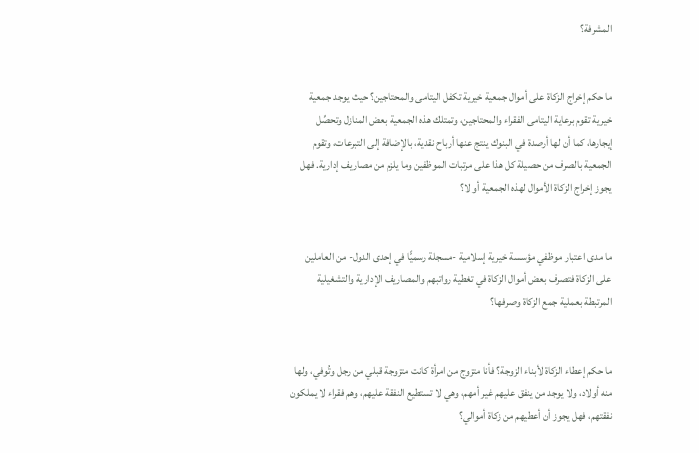المشرفة؟


ما حكم إخراج الزكاة على أموال جمعية خيرية تكفل اليتامى والمحتاجين؟ حيث يوجد جمعية خيرية تقوم برعاية اليتامى الفقراء والمحتاجين، وتمتلك هذه الجمعية بعض المنازل وتحصِّل إيجارها، كما أن لها أرصدة في البنوك ينتج عنها أرباح نقدية، بالإضافة إلى التبرعات، وتقوم الجمعية بالصرف من حصيلة كل هذا على مرتبات الموظفين وما يلزم من مصاريف إدارية. فهل يجوز إخراج الزكاة الأموال لهذه الجمعية أو لا؟


ما مدى اعتبار موظفي مؤسسة خيرية إسلامية -مسجلة رسميًّا في إحدى الدول- من العاملين على الزكاة فتصرف بعض أموال الزكاة في تغطية رواتبهم والمصاريف الإدارية والتشغيلية المرتبطة بعملية جمع الزكاة وصرفها؟


ما حكم إعطاء الزكاة لأبناء الزوجة؟ فأنا متزوج من امرأة كانت متزوجة قبلي من رجل وتُوفي، ولها منه أولاد، ولا يوجد من ينفق عليهم غير أمهم، وهي لا تستطيع النفقة عليهم، وهم فقراء لا يملكون نفقتهم، فهل يجوز أن أعطيهم من زكاة أموالي؟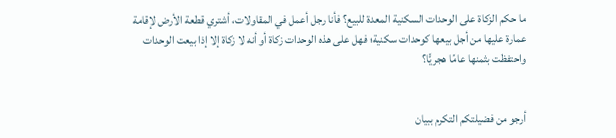ما حكم الزكاة على الوحدات السكنية المعدة للبيع؟ فأنا رجل أعمل في المقاولات، أشتري قطعة الأرض لإقامة عمارة عليها من أجل بيعها كوحدات سكنية؛ فهل على هذه الوحدات زكاة أو أنه لا زكاة إلا إذا بيعت الوحدات واحتفظت بثمنها عامًا هجريًّا؟


أرجو من فضيلتكم التكرم ببيان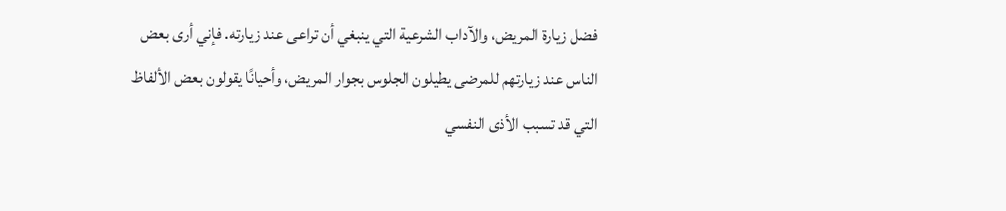فضل زيارة المريض، والآداب الشرعية التي ينبغي أن تراعى عند زيارته. فإني أرى بعض الناس عند زيارتهم للمرضى يطيلون الجلوس بجوار المريض، وأحيانًا يقولون بعض الألفاظ التي قد تسبب الأذى النفسي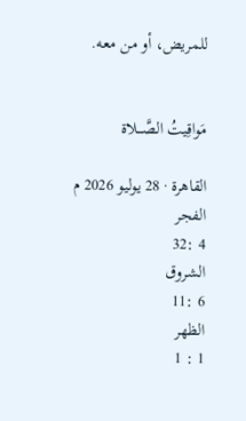للمريض، أو من معه.


مَواقِيتُ الصَّـــلاة

القاهرة · 28 يوليو 2026 م
الفجر
4 :32
الشروق
6 :11
الظهر
1 : 1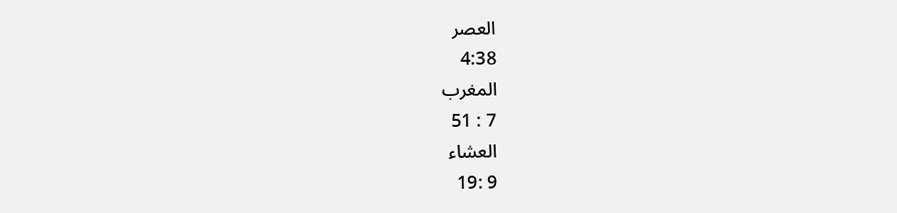العصر
4:38
المغرب
7 : 51
العشاء
9 :19